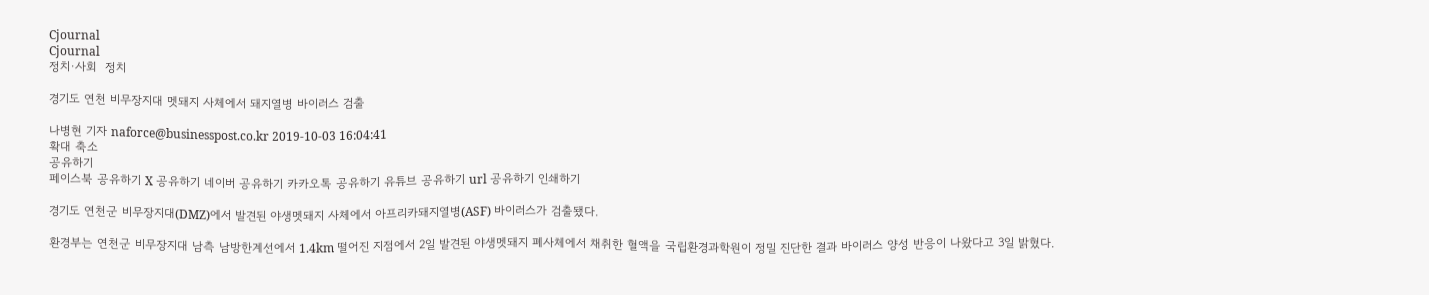Cjournal
Cjournal
정치·사회  정치

경기도 연천 비무장지대 멧돼지 사체에서 돼지열병 바이러스 검출

나병현 기자 naforce@businesspost.co.kr 2019-10-03 16:04:41
확대 축소
공유하기
페이스북 공유하기 X 공유하기 네이버 공유하기 카카오톡 공유하기 유튜브 공유하기 url 공유하기 인쇄하기

경기도 연천군 비무장지대(DMZ)에서 발견된 야생멧돼지 사체에서 아프리카돼지열병(ASF) 바이러스가 검출됐다.

환경부는 연천군 비무장지대 남측 남방한계선에서 1.4km 떨어진 지점에서 2일 발견된 야생멧돼지 폐사체에서 채취한 혈액을 국립환경과학원이 정밀 진단한 결과 바이러스 양성 반응이 나왔다고 3일 밝혔다.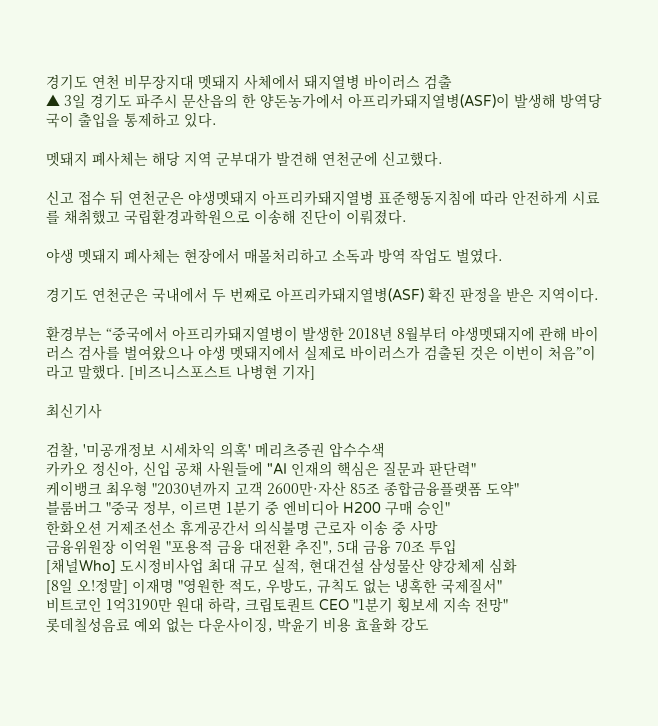경기도 연천 비무장지대 멧돼지 사체에서 돼지열병 바이러스 검출
▲ 3일 경기도 파주시 문산읍의 한 양돈농가에서 아프리카돼지열병(ASF)이 발생해 방역당국이 출입을 통제하고 있다.

멧돼지 폐사체는 해당 지역 군부대가 발견해 연천군에 신고했다.

신고 접수 뒤 연천군은 야생멧돼지 아프리카돼지열병 표준행동지침에 따라 안전하게 시료를 채취했고 국립환경과학원으로 이송해 진단이 이뤄졌다.

야생 멧돼지 폐사체는 현장에서 매몰처리하고 소독과 방역 작업도 벌였다.

경기도 연천군은 국내에서 두 번째로 아프리카돼지열병(ASF) 확진 판정을 받은 지역이다.

환경부는 “중국에서 아프리카돼지열병이 발생한 2018년 8월부터 야생멧돼지에 관해 바이러스 검사를 벌여왔으나 야생 멧돼지에서 실제로 바이러스가 검출된 것은 이번이 처음”이라고 말했다. [비즈니스포스트 나병현 기자]

최신기사

검찰, '미공개정보 시세차익 의혹' 메리츠증권 압수수색
카카오 정신아, 신입 공채 사원들에 "AI 인재의 핵심은 질문과 판단력"
케이뱅크 최우형 "2030년까지 고객 2600만·자산 85조 종합금융플랫폼 도약"
블룸버그 "중국 정부, 이르면 1분기 중 엔비디아 H200 구매 승인"
한화오션 거제조선소 휴게공간서 의식불명 근로자 이송 중 사망
금융위원장 이억원 "포용적 금융 대전환 추진", 5대 금융 70조 투입
[채널Who] 도시정비사업 최대 규모 실적, 현대건설 삼성물산 양강체제 심화
[8일 오!정말] 이재명 "영원한 적도, 우방도, 규칙도 없는 냉혹한 국제질서"
비트코인 1억3190만 원대 하락, 크립토퀀트 CEO "1분기 횡보세 지속 전망"
롯데칠성음료 예외 없는 다운사이징, 박윤기 비용 효율화 강도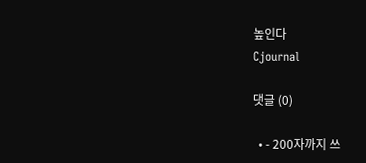높인다
Cjournal

댓글 (0)

  • - 200자까지 쓰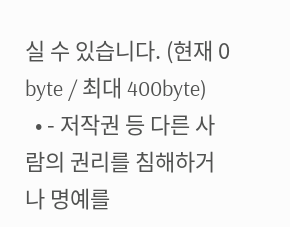실 수 있습니다. (현재 0 byte / 최대 400byte)
  • - 저작권 등 다른 사람의 권리를 침해하거나 명예를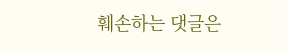훼손하는 댓글은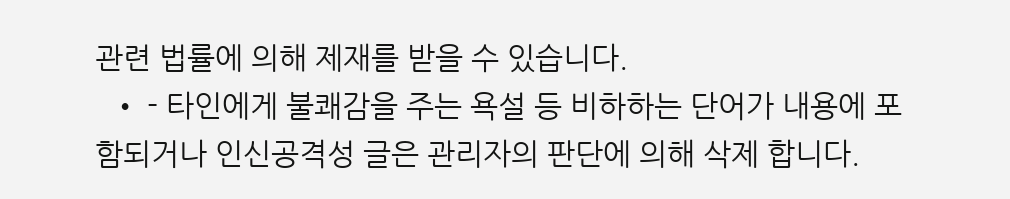관련 법률에 의해 제재를 받을 수 있습니다.
  • - 타인에게 불쾌감을 주는 욕설 등 비하하는 단어가 내용에 포함되거나 인신공격성 글은 관리자의 판단에 의해 삭제 합니다.